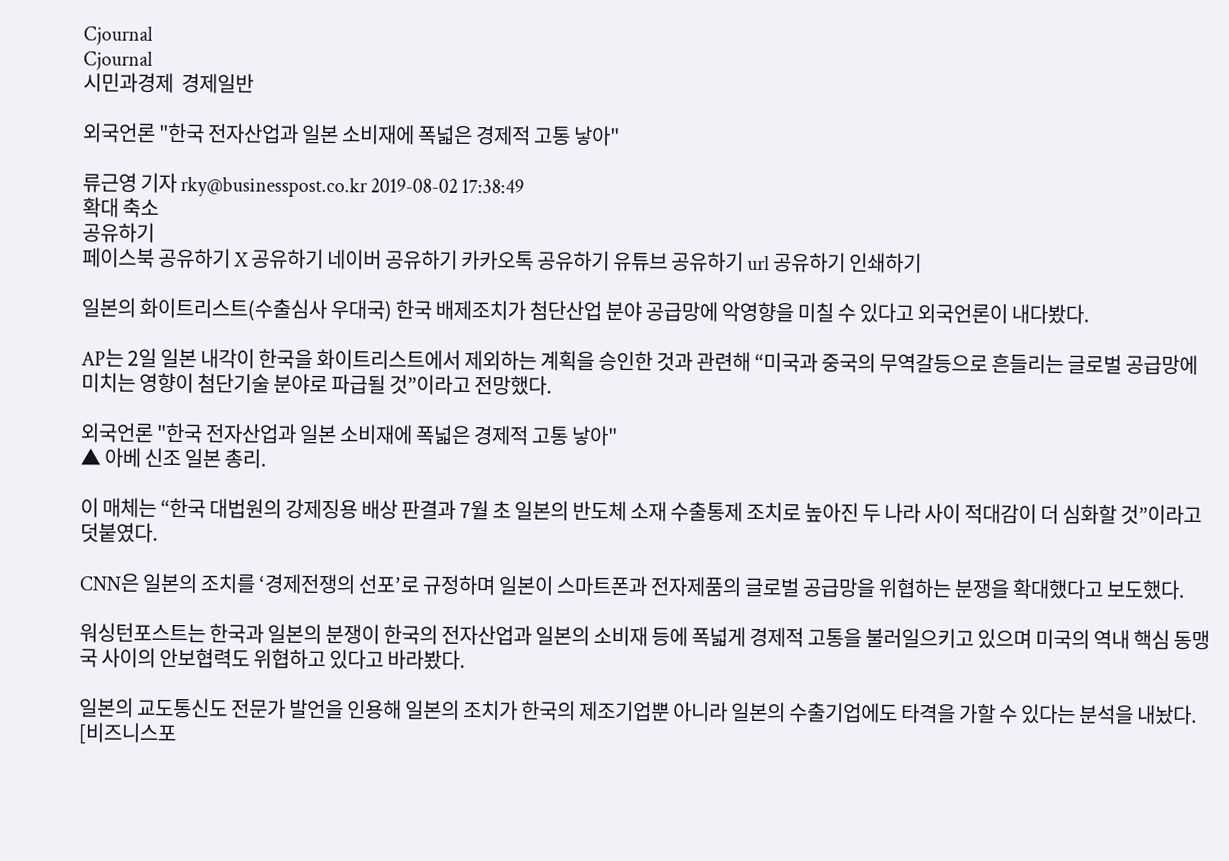Cjournal
Cjournal
시민과경제  경제일반

외국언론 "한국 전자산업과 일본 소비재에 폭넓은 경제적 고통 낳아"

류근영 기자 rky@businesspost.co.kr 2019-08-02 17:38:49
확대 축소
공유하기
페이스북 공유하기 X 공유하기 네이버 공유하기 카카오톡 공유하기 유튜브 공유하기 url 공유하기 인쇄하기

일본의 화이트리스트(수출심사 우대국) 한국 배제조치가 첨단산업 분야 공급망에 악영향을 미칠 수 있다고 외국언론이 내다봤다.

AP는 2일 일본 내각이 한국을 화이트리스트에서 제외하는 계획을 승인한 것과 관련해 “미국과 중국의 무역갈등으로 흔들리는 글로벌 공급망에 미치는 영향이 첨단기술 분야로 파급될 것”이라고 전망했다.

외국언론 "한국 전자산업과 일본 소비재에 폭넓은 경제적 고통 낳아"
▲ 아베 신조 일본 총리.

이 매체는 “한국 대법원의 강제징용 배상 판결과 7월 초 일본의 반도체 소재 수출통제 조치로 높아진 두 나라 사이 적대감이 더 심화할 것”이라고 덧붙였다.

CNN은 일본의 조치를 ‘경제전쟁의 선포’로 규정하며 일본이 스마트폰과 전자제품의 글로벌 공급망을 위협하는 분쟁을 확대했다고 보도했다.

워싱턴포스트는 한국과 일본의 분쟁이 한국의 전자산업과 일본의 소비재 등에 폭넓게 경제적 고통을 불러일으키고 있으며 미국의 역내 핵심 동맹국 사이의 안보협력도 위협하고 있다고 바라봤다.

일본의 교도통신도 전문가 발언을 인용해 일본의 조치가 한국의 제조기업뿐 아니라 일본의 수출기업에도 타격을 가할 수 있다는 분석을 내놨다. [비즈니스포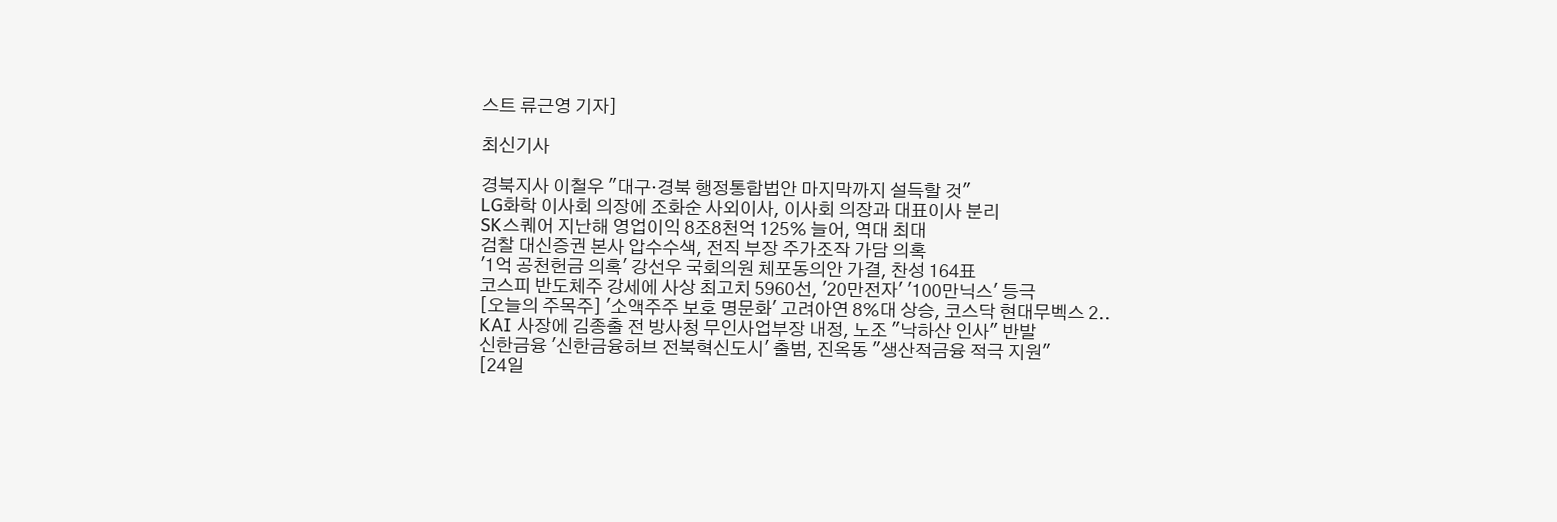스트 류근영 기자]

최신기사

경북지사 이철우 "대구·경북 행정통합법안 마지막까지 설득할 것"
LG화학 이사회 의장에 조화순 사외이사, 이사회 의장과 대표이사 분리
SK스퀘어 지난해 영업이익 8조8천억 125% 늘어, 역대 최대
검찰 대신증권 본사 압수수색, 전직 부장 주가조작 가담 의혹
'1억 공천헌금 의혹' 강선우 국회의원 체포동의안 가결, 찬성 164표
코스피 반도체주 강세에 사상 최고치 5960선, '20만전자' '100만닉스' 등극
[오늘의 주목주] '소액주주 보호 명문화' 고려아연 8%대 상승, 코스닥 현대무벡스 2..
KAI 사장에 김종출 전 방사청 무인사업부장 내정, 노조 "낙하산 인사" 반발
신한금융 '신한금융허브 전북혁신도시' 출범, 진옥동 "생산적금융 적극 지원"
[24일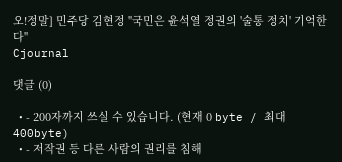오!정말] 민주당 김현정 "국민은 윤석열 정권의 '술통 정치' 기억한다"
Cjournal

댓글 (0)

  • - 200자까지 쓰실 수 있습니다. (현재 0 byte / 최대 400byte)
  • - 저작권 등 다른 사람의 권리를 침해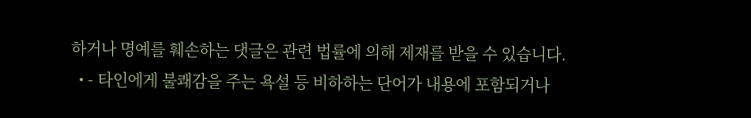하거나 명예를 훼손하는 댓글은 관련 법률에 의해 제재를 받을 수 있습니다.
  • - 타인에게 불쾌감을 주는 욕설 등 비하하는 단어가 내용에 포함되거나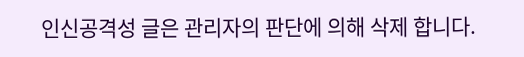인신공격성 글은 관리자의 판단에 의해 삭제 합니다.